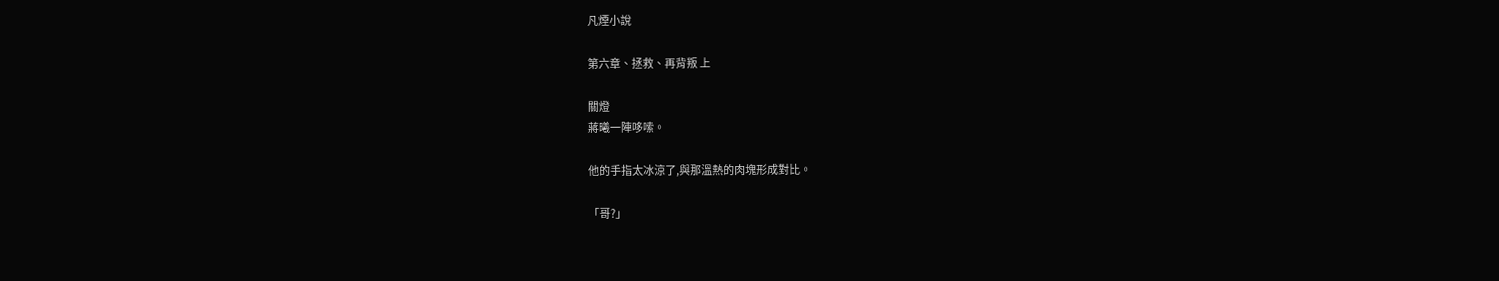凡煙小說

第六章、拯救、再背叛 上

關燈
蔣曦一陣哆嗦。

他的手指太冰涼了,與那溫熱的肉塊形成對比。

「哥?」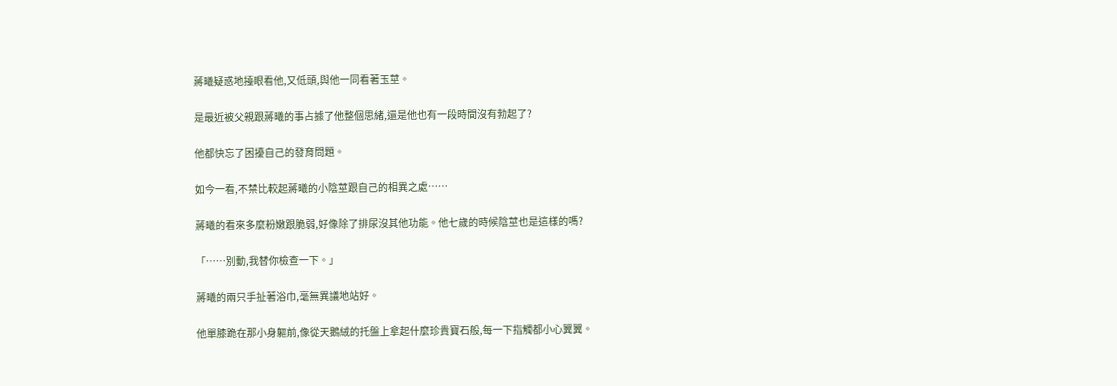蔣曦疑惑地擡眼看他,又低頭,與他一同看著玉莖。

是最近被父親跟蔣曦的事占據了他整個思緒,還是他也有一段時間沒有勃起了?

他都快忘了困擾自己的發育問題。

如今一看,不禁比較起蔣曦的小陰莖跟自己的相異之處……

蔣曦的看來多麼粉嫩跟脆弱,好像除了排尿沒其他功能。他七歲的時候陰莖也是這樣的嗎?

「……別動,我替你檢查一下。」

蔣曦的兩只手扯著浴巾,毫無異議地站好。

他單膝跪在那小身軀前,像從天鵝絨的托盤上拿起什麼珍貴寶石般,每一下指觸都小心翼翼。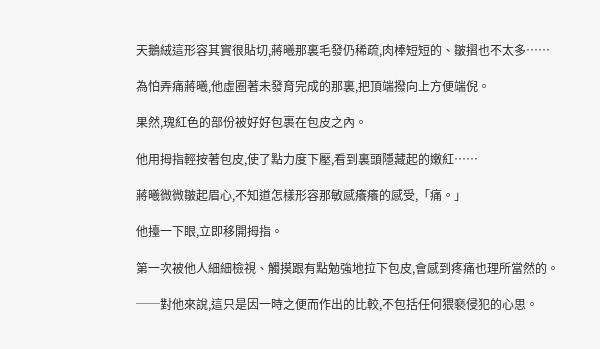天鵝絨這形容其實很貼切,蔣曦那裏毛發仍稀疏,肉棒短短的、皺摺也不太多……

為怕弄痛蔣曦,他虛圈著未發育完成的那裏,把頂端撥向上方便端倪。

果然,瑰紅色的部份被好好包裹在包皮之內。

他用拇指輕按著包皮,使了點力度下壓,看到裏頭隱藏起的嫩紅……

蔣曦微微皺起眉心,不知道怎樣形容那敏感癢癢的感受,「痛。」

他擡一下眼,立即移開拇指。

第一次被他人細細檢視、觸摸跟有點勉強地拉下包皮,會感到疼痛也理所當然的。

──對他來說,這只是因一時之便而作出的比較,不包括任何猥褻侵犯的心思。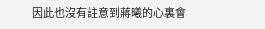因此也沒有註意到蔣曦的心裏會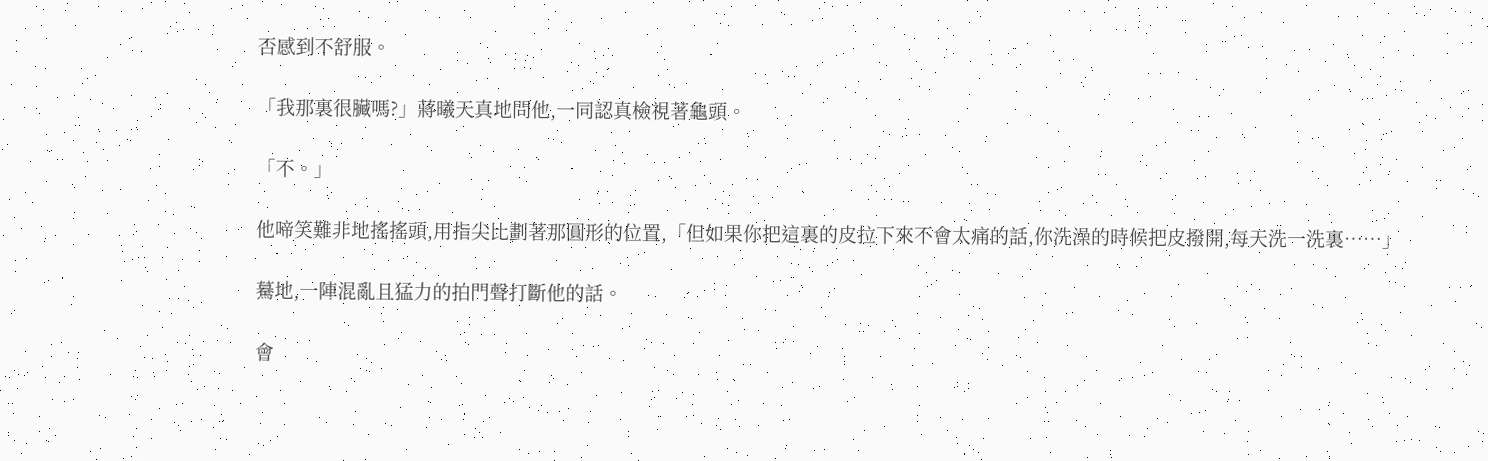否感到不舒服。

「我那裏很臟嗎?」蔣曦天真地問他,一同認真檢視著龜頭。

「不。」

他啼笑難非地搖搖頭,用指尖比劃著那圓形的位置,「但如果你把這裏的皮拉下來不會太痛的話,你洗澡的時候把皮撥開,每天洗一洗裏……」

驀地,一陣混亂且猛力的拍門聲打斷他的話。

會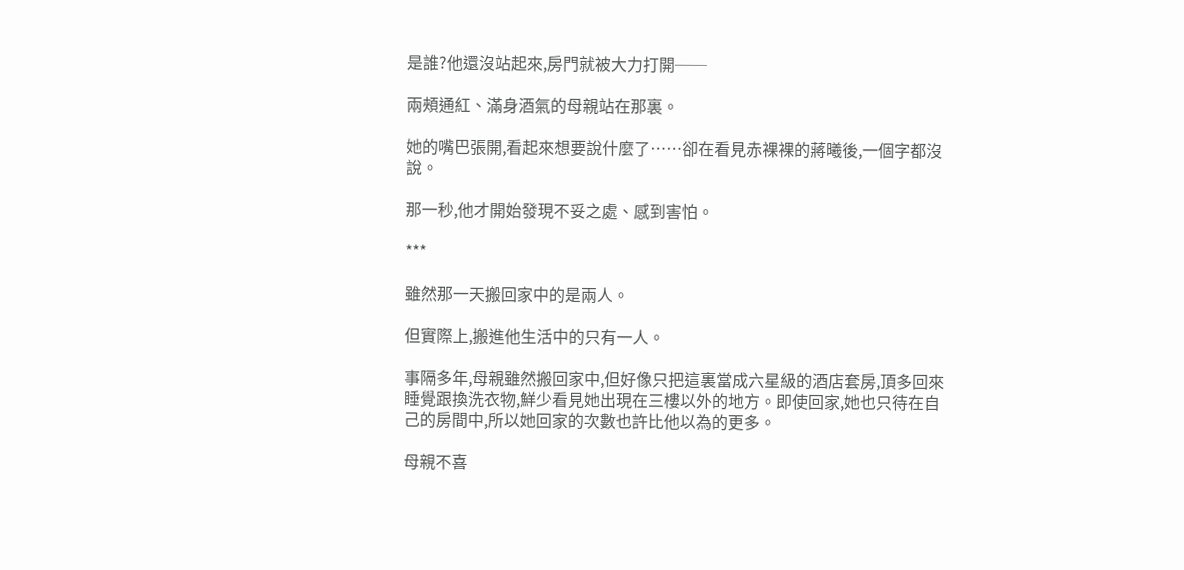是誰?他還沒站起來,房門就被大力打開──

兩頰通紅、滿身酒氣的母親站在那裏。

她的嘴巴張開,看起來想要說什麼了……卻在看見赤裸裸的蔣曦後,一個字都沒說。

那一秒,他才開始發現不妥之處、感到害怕。

***

雖然那一天搬回家中的是兩人。

但實際上,搬進他生活中的只有一人。

事隔多年,母親雖然搬回家中,但好像只把這裏當成六星級的酒店套房,頂多回來睡覺跟換洗衣物,鮮少看見她出現在三樓以外的地方。即使回家,她也只待在自己的房間中,所以她回家的次數也許比他以為的更多。

母親不喜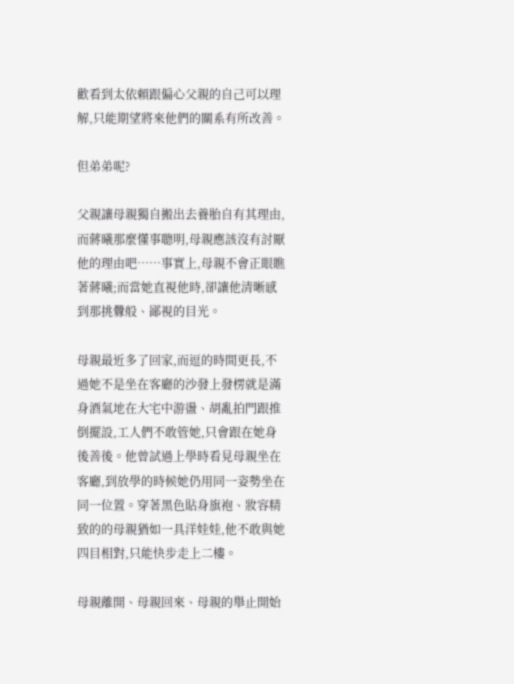歡看到太依賴跟偏心父親的自己可以理解,只能期望將來他們的關系有所改善。

但弟弟呢?

父親讓母親獨自搬出去養胎自有其理由,而蔣曦那麼懂事聰明,母親應該沒有討厭他的理由吧……事實上,母親不會正眼瞧著蔣曦;而當她直視他時,卻讓他清晰感到那挑釁般、鄙視的目光。

母親最近多了回家,而逗的時間更長,不過她不是坐在客廳的沙發上發楞就是滿身酒氣地在大宅中游盪、胡亂拍門跟推倒擺設,工人們不敢管她,只會跟在她身後善後。他曾試過上學時看見母親坐在客廳,到放學的時候她仍用同一姿勢坐在同一位置。穿著黑色貼身旗袍、妝容精致的的母親猶如一具洋娃娃,他不敢與她四目相對,只能快步走上二樓。

母親離開、母親回來、母親的舉止開始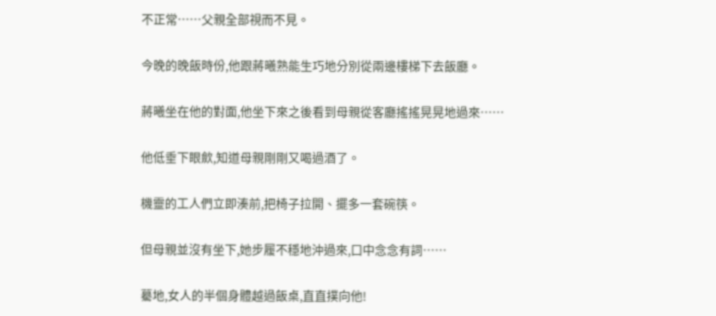不正常……父親全部視而不見。

今晚的晚飯時份,他跟蔣曦熟能生巧地分別從兩邊樓梯下去飯廳。

蔣曦坐在他的對面,他坐下來之後看到母親從客廳搖搖晃晃地過來……

他低垂下眼歛,知道母親剛剛又喝過酒了。

機靈的工人們立即湊前,把椅子拉開、擺多一套碗筷。

但母親並沒有坐下,她步履不穩地沖過來,口中念念有詞……

驀地,女人的半個身體越過飯桌,直直撲向他!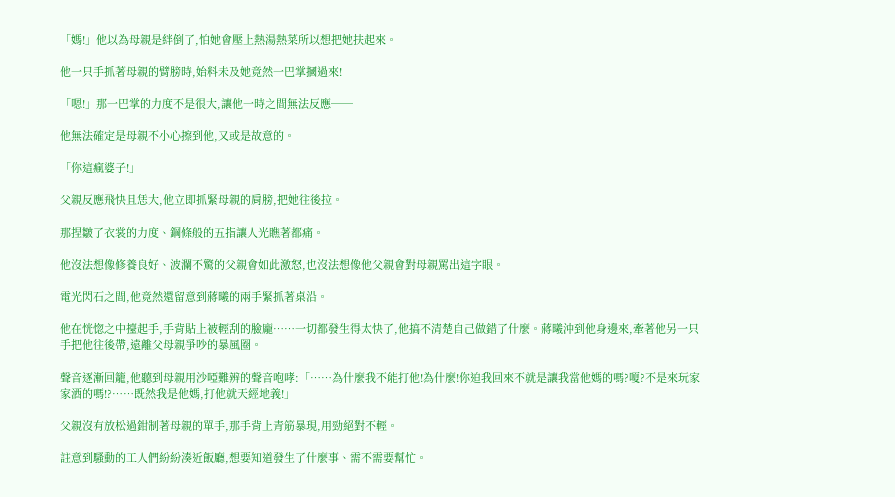「媽!」他以為母親是絆倒了,怕她會壓上熱湯熱菜所以想把她扶起來。

他一只手抓著母親的臂膀時,始料未及她竟然一巴掌摑過來!

「嗯!」那一巴掌的力度不是很大,讓他一時之間無法反應──

他無法確定是母親不小心擦到他,又或是故意的。

「你這瘋婆子!」

父親反應飛快且恁大,他立即抓緊母親的肩膀,把她往後拉。

那捏皺了衣裳的力度、鋼條般的五指讓人光瞧著都痛。

他沒法想像修養良好、波瀾不驚的父親會如此激怒,也沒法想像他父親會對母親罵出這字眼。

電光閃石之間,他竟然還留意到蔣曦的兩手緊抓著桌沿。

他在恍惚之中擡起手,手背貼上被輕刮的臉龐……一切都發生得太快了,他搞不清楚自己做錯了什麼。蔣曦沖到他身邊來,牽著他另一只手把他往後帶,遠離父母親爭吵的暴風圈。

聲音逐漸回籠,他聽到母親用沙啞難辨的聲音咆哮:「……為什麼我不能打他!為什麼!你迫我回來不就是讓我當他媽的嗎?嗄?不是來玩家家酒的嗎!?……既然我是他媽,打他就天經地義!」

父親沒有放松過鉗制著母親的單手,那手背上青筋暴現,用勁絕對不輕。

註意到騷動的工人們紛紛湊近飯廳,想要知道發生了什麼事、需不需要幫忙。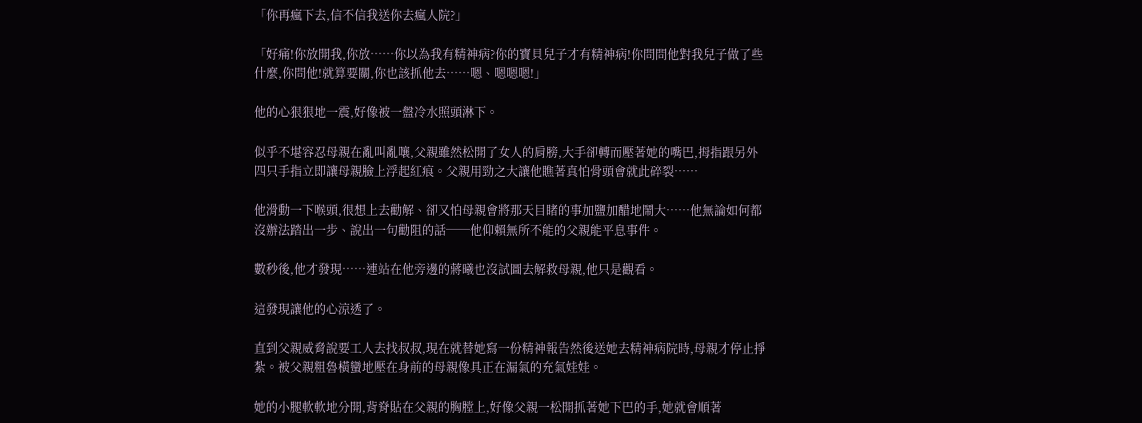「你再瘋下去,信不信我送你去瘋人院?」

「好痛!你放開我,你放……你以為我有精神病?你的寶貝兒子才有精神病!你問問他對我兒子做了些什麼,你問他!就算要關,你也該抓他去……嗯、嗯嗯嗯!」

他的心狠狠地一震,好像被一盤冷水照頭淋下。

似乎不堪容忍母親在亂叫亂嚷,父親雖然松開了女人的肩膀,大手卻轉而壓著她的嘴巴,拇指跟另外四只手指立即讓母親臉上浮起紅痕。父親用勁之大讓他瞧著真怕骨頭會就此碎裂……

他滑動一下喉頭,很想上去勸解、卻又怕母親會將那天目睹的事加鹽加醋地鬧大……他無論如何都沒辦法踏出一步、說出一句勸阻的話──他仰賴無所不能的父親能平息事件。

數秒後,他才發現……連站在他旁邊的蔣曦也沒試圖去解救母親,他只是觀看。

這發現讓他的心涼透了。

直到父親威脅說要工人去找叔叔,現在就替她寫一份精神報告然後送她去精神病院時,母親才停止掙紮。被父親粗魯橫蠻地壓在身前的母親像具正在漏氣的充氣娃娃。

她的小腿軟軟地分開,背脊貼在父親的胸膛上,好像父親一松開抓著她下巴的手,她就會順著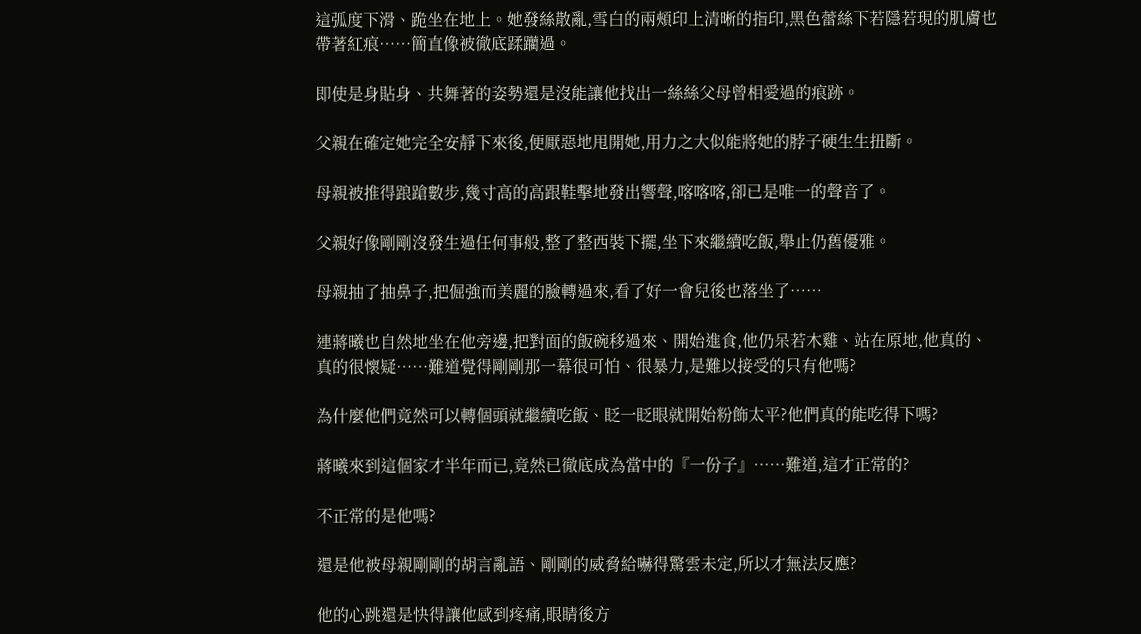這弧度下滑、跪坐在地上。她發絲散亂,雪白的兩頰印上清晰的指印,黑色蕾絲下若隱若現的肌膚也帶著紅痕……簡直像被徹底蹂躪過。

即使是身貼身、共舞著的姿勢還是沒能讓他找出一絲絲父母曾相愛過的痕跡。

父親在確定她完全安靜下來後,便厭惡地甩開她,用力之大似能將她的脖子硬生生扭斷。

母親被推得踉蹌數步,幾寸高的高跟鞋擊地發出響聲,喀喀喀,卻已是唯一的聲音了。

父親好像剛剛沒發生過任何事般,整了整西裝下擺,坐下來繼續吃飯,舉止仍舊優雅。

母親抽了抽鼻子,把倔強而美麗的臉轉過來,看了好一會兒後也落坐了……

連蔣曦也自然地坐在他旁邊,把對面的飯碗移過來、開始進食,他仍呆若木雞、站在原地,他真的、真的很懷疑……難道覺得剛剛那一幕很可怕、很暴力,是難以接受的只有他嗎?

為什麼他們竟然可以轉個頭就繼續吃飯、眨一眨眼就開始粉飾太平?他們真的能吃得下嗎?

蔣曦來到這個家才半年而已,竟然已徹底成為當中的『一份子』……難道,這才正常的?

不正常的是他嗎?

還是他被母親剛剛的胡言亂語、剛剛的威脅給嚇得驚雲未定,所以才無法反應?

他的心跳還是快得讓他感到疼痛,眼睛後方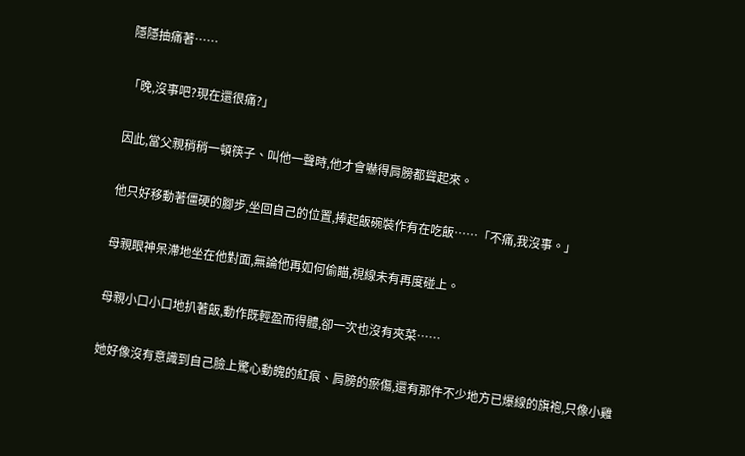隱隱抽痛著……

「晚,沒事吧?現在還很痛?」

因此,當父親稍稍一頓筷子、叫他一聲時,他才會嚇得肩膀都聳起來。

他只好移動著僵硬的腳步,坐回自己的位置,捧起飯碗裝作有在吃飯……「不痛,我沒事。」

母親眼神呆滯地坐在他對面,無論他再如何偷瞄,視線未有再度碰上。

母親小口小口地扒著飯,動作既輕盈而得體,卻一次也沒有夾菜……

她好像沒有意識到自己臉上驚心動魄的紅痕、肩膀的瘀傷,還有那件不少地方已爆線的旗袍,只像小雞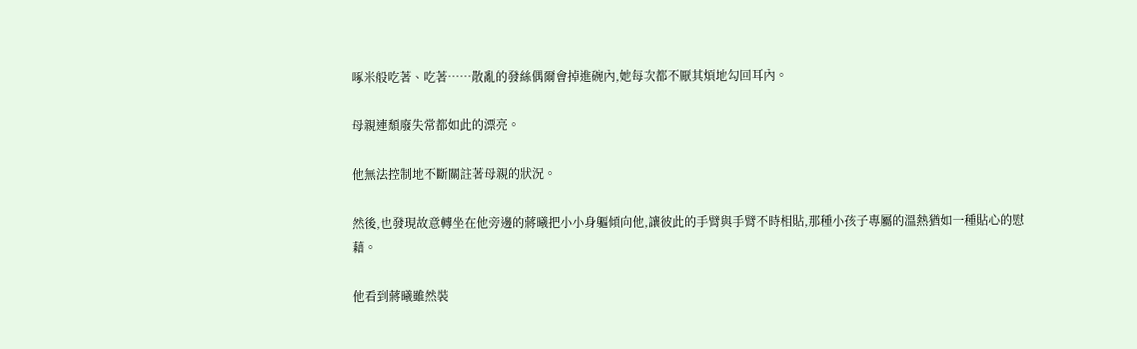啄米般吃著、吃著……散亂的發絲偶爾會掉進碗內,她每次都不厭其煩地勾回耳內。

母親連頹廢失常都如此的漂亮。

他無法控制地不斷關註著母親的狀況。

然後,也發現故意轉坐在他旁邊的蔣曦把小小身軀傾向他,讓彼此的手臂與手臂不時相貼,那種小孩子專屬的溫熱猶如一種貼心的慰藉。

他看到蔣曦雖然裝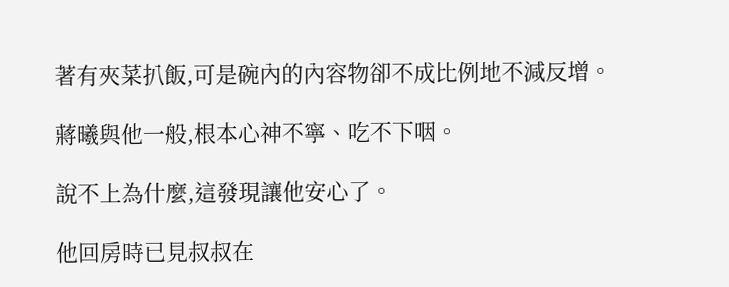著有夾菜扒飯,可是碗內的內容物卻不成比例地不減反增。

蔣曦與他一般,根本心神不寧、吃不下咽。

說不上為什麼,這發現讓他安心了。

他回房時已見叔叔在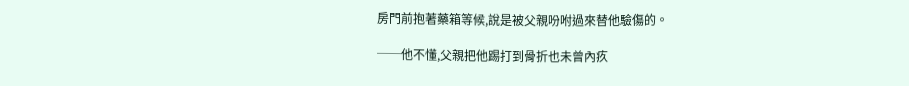房門前抱著藥箱等候,說是被父親吩咐過來替他驗傷的。

──他不懂,父親把他踢打到骨折也未曾內疚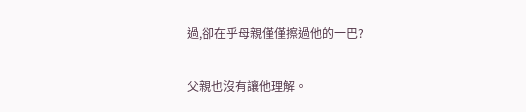過,卻在乎母親僅僅擦過他的一巴?

父親也沒有讓他理解。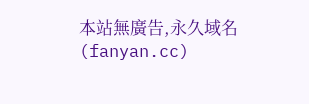本站無廣告,永久域名(fanyan.cc)